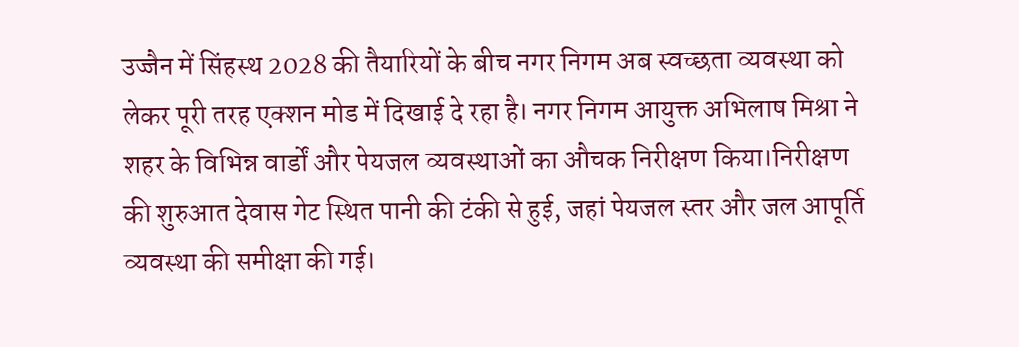उज्जैन में सिंहस्थ 2028 की तैयारियों के बीच नगर निगम अब स्वच्छता व्यवस्था को लेकर पूरी तरह एक्शन मोड में दिखाई दे रहा है। नगर निगम आयुक्त अभिलाष मिश्रा ने शहर के विभिन्न वार्डों और पेयजल व्यवस्थाओं का औचक निरीक्षण किया।निरीक्षण की शुरुआत देवास गेट स्थित पानी की टंकी से हुई, जहां पेयजल स्तर और जल आपूर्ति व्यवस्था की समीक्षा की गई।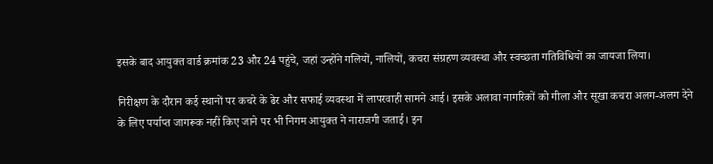इसके बाद आयुक्त वार्ड क्रमांक 23 और 24 पहुंचे, जहां उन्होंने गलियों, नालियों, कचरा संग्रहण व्यवस्था और स्वच्छता गतिविधियों का जायजा लिया।

निरीक्षण के दौरान कई स्थानों पर कचरे के ढेर और सफाई व्यवस्था में लापरवाही सामने आई। इसके अलावा नागरिकों को गीला और सूखा कचरा अलग-अलग देने के लिए पर्याप्त जागरूक नहीं किए जाने पर भी निगम आयुक्त ने नाराजगी जताई। इन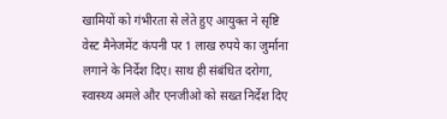खामियों को गंभीरता से लेते हुए आयुक्त ने सृष्टि वेस्ट मैनेजमेंट कंपनी पर 1 लाख रुपये का जुर्माना लगाने के निर्देश दिए। साथ ही संबंधित दरोगा, स्वास्थ्य अमले और एनजीओ को सख्त निर्देश दिए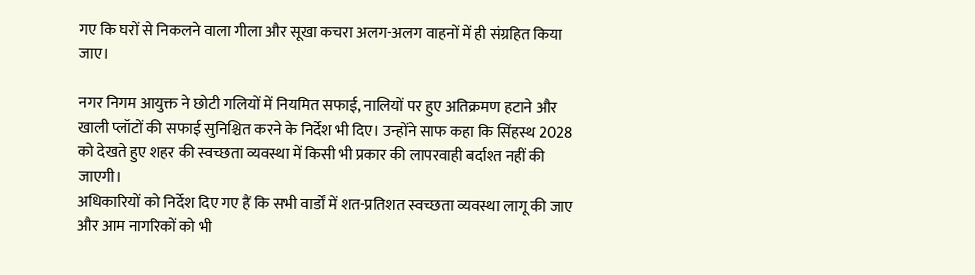गए कि घरों से निकलने वाला गीला और सूखा कचरा अलग-अलग वाहनों में ही संग्रहित किया जाए।

नगर निगम आयुक्त ने छोटी गलियों में नियमित सफाई, नालियों पर हुए अतिक्रमण हटाने और खाली प्लॉटों की सफाई सुनिश्चित करने के निर्देश भी दिए। उन्होंने साफ कहा कि सिंहस्थ 2028 को देखते हुए शहर की स्वच्छता व्यवस्था में किसी भी प्रकार की लापरवाही बर्दाश्त नहीं की जाएगी।
अधिकारियों को निर्देश दिए गए हैं कि सभी वार्डों में शत-प्रतिशत स्वच्छता व्यवस्था लागू की जाए और आम नागरिकों को भी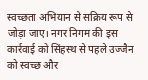स्वच्छता अभियान से सक्रिय रूप से जोड़ा जाए। नगर निगम की इस कार्रवाई को सिंहस्थ से पहले उज्जैन को स्वच्छ और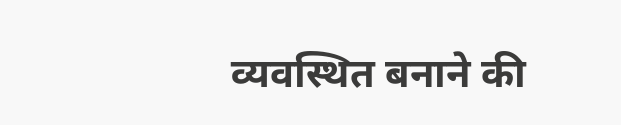व्यवस्थित बनाने की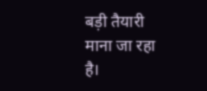बड़ी तैयारी माना जा रहा है।